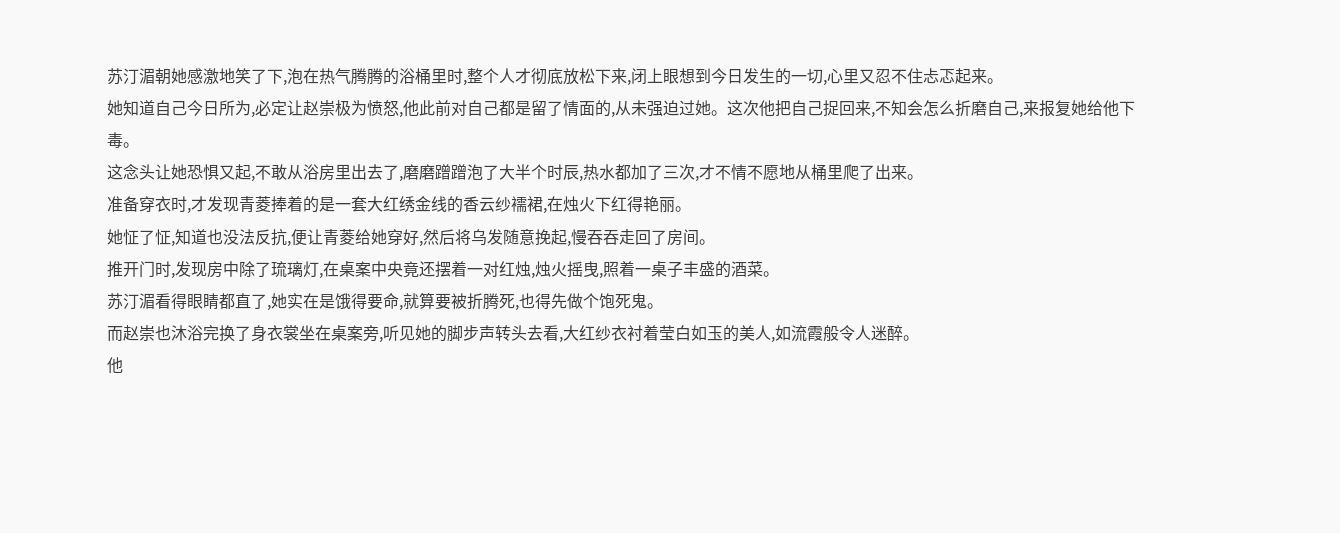苏汀湄朝她感激地笑了下,泡在热气腾腾的浴桶里时,整个人才彻底放松下来,闭上眼想到今日发生的一切,心里又忍不住忐忑起来。
她知道自己今日所为,必定让赵崇极为愤怒,他此前对自己都是留了情面的,从未强迫过她。这次他把自己捉回来,不知会怎么折磨自己,来报复她给他下毒。
这念头让她恐惧又起,不敢从浴房里出去了,磨磨蹭蹭泡了大半个时辰,热水都加了三次,才不情不愿地从桶里爬了出来。
准备穿衣时,才发现青菱捧着的是一套大红绣金线的香云纱襦裙,在烛火下红得艳丽。
她怔了怔,知道也没法反抗,便让青菱给她穿好,然后将乌发随意挽起,慢吞吞走回了房间。
推开门时,发现房中除了琉璃灯,在桌案中央竟还摆着一对红烛,烛火摇曳,照着一桌子丰盛的酒菜。
苏汀湄看得眼睛都直了,她实在是饿得要命,就算要被折腾死,也得先做个饱死鬼。
而赵崇也沐浴完换了身衣裳坐在桌案旁,听见她的脚步声转头去看,大红纱衣衬着莹白如玉的美人,如流霞般令人迷醉。
他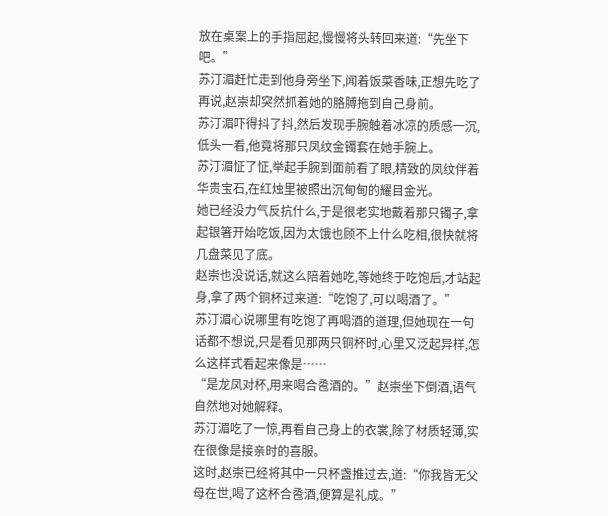放在桌案上的手指屈起,慢慢将头转回来道:“先坐下吧。”
苏汀湄赶忙走到他身旁坐下,闻着饭菜香味,正想先吃了再说,赵崇却突然抓着她的胳膊拖到自己身前。
苏汀湄吓得抖了抖,然后发现手腕触着冰凉的质感一沉,低头一看,他竟将那只凤纹金镯套在她手腕上。
苏汀湄怔了怔,举起手腕到面前看了眼,精致的凤纹伴着华贵宝石,在红烛里被照出沉甸甸的耀目金光。
她已经没力气反抗什么,于是很老实地戴着那只镯子,拿起银箸开始吃饭,因为太饿也顾不上什么吃相,很快就将几盘菜见了底。
赵崇也没说话,就这么陪着她吃,等她终于吃饱后,才站起身,拿了两个铜杯过来道:“吃饱了,可以喝酒了。”
苏汀湄心说哪里有吃饱了再喝酒的道理,但她现在一句话都不想说,只是看见那两只铜杯时,心里又泛起异样,怎么这样式看起来像是……
“是龙凤对杯,用来喝合卺酒的。”赵崇坐下倒酒,语气自然地对她解释。
苏汀湄吃了一惊,再看自己身上的衣裳,除了材质轻薄,实在很像是接亲时的喜服。
这时,赵崇已经将其中一只杯盏推过去,道:“你我皆无父母在世,喝了这杯合卺酒,便算是礼成。”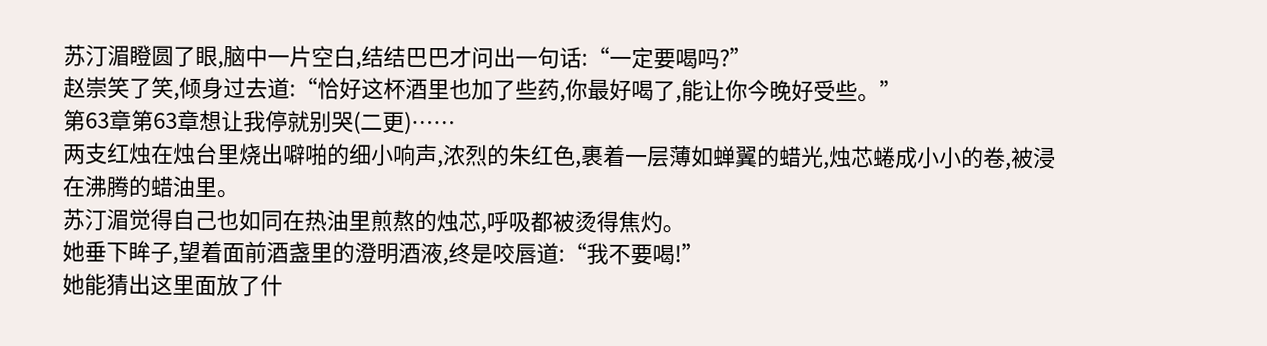苏汀湄瞪圆了眼,脑中一片空白,结结巴巴才问出一句话:“一定要喝吗?”
赵崇笑了笑,倾身过去道:“恰好这杯酒里也加了些药,你最好喝了,能让你今晚好受些。”
第63章第63章想让我停就别哭(二更)……
两支红烛在烛台里烧出噼啪的细小响声,浓烈的朱红色,裹着一层薄如蝉翼的蜡光,烛芯蜷成小小的卷,被浸在沸腾的蜡油里。
苏汀湄觉得自己也如同在热油里煎熬的烛芯,呼吸都被烫得焦灼。
她垂下眸子,望着面前酒盏里的澄明酒液,终是咬唇道:“我不要喝!”
她能猜出这里面放了什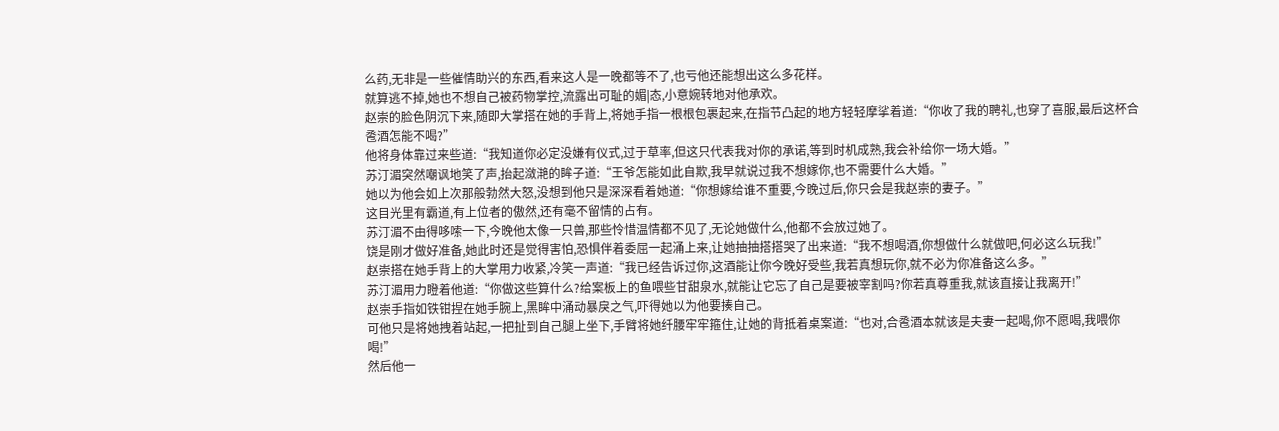么药,无非是一些催情助兴的东西,看来这人是一晚都等不了,也亏他还能想出这么多花样。
就算逃不掉,她也不想自己被药物掌控,流露出可耻的媚|态,小意婉转地对他承欢。
赵崇的脸色阴沉下来,随即大掌搭在她的手背上,将她手指一根根包裹起来,在指节凸起的地方轻轻摩挲着道:“你收了我的聘礼,也穿了喜服,最后这杯合卺酒怎能不喝?”
他将身体靠过来些道:“我知道你必定没嫌有仪式,过于草率,但这只代表我对你的承诺,等到时机成熟,我会补给你一场大婚。”
苏汀湄突然嘲讽地笑了声,抬起潋滟的眸子道:“王爷怎能如此自欺,我早就说过我不想嫁你,也不需要什么大婚。”
她以为他会如上次那般勃然大怒,没想到他只是深深看着她道:“你想嫁给谁不重要,今晚过后,你只会是我赵崇的妻子。”
这目光里有霸道,有上位者的傲然,还有毫不留情的占有。
苏汀湄不由得哆嗦一下,今晚他太像一只兽,那些怜惜温情都不见了,无论她做什么,他都不会放过她了。
饶是刚才做好准备,她此时还是觉得害怕,恐惧伴着委屈一起涌上来,让她抽抽搭搭哭了出来道:“我不想喝酒,你想做什么就做吧,何必这么玩我!”
赵崇搭在她手背上的大掌用力收紧,冷笑一声道:“我已经告诉过你,这酒能让你今晚好受些,我若真想玩你,就不必为你准备这么多。”
苏汀湄用力瞪着他道:“你做这些算什么?给案板上的鱼喂些甘甜泉水,就能让它忘了自己是要被宰割吗?你若真尊重我,就该直接让我离开!”
赵崇手指如铁钳捏在她手腕上,黑眸中涌动暴戾之气,吓得她以为他要揍自己。
可他只是将她拽着站起,一把扯到自己腿上坐下,手臂将她纤腰牢牢箍住,让她的背抵着桌案道:“也对,合卺酒本就该是夫妻一起喝,你不愿喝,我喂你喝!”
然后他一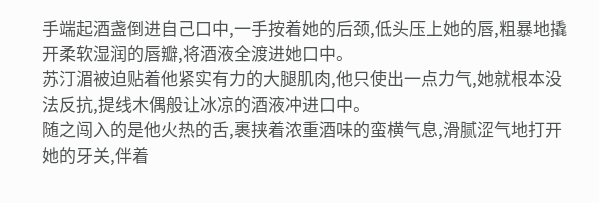手端起酒盏倒进自己口中,一手按着她的后颈,低头压上她的唇,粗暴地撬开柔软湿润的唇瓣,将酒液全渡进她口中。
苏汀湄被迫贴着他紧实有力的大腿肌肉,他只使出一点力气,她就根本没法反抗,提线木偶般让冰凉的酒液冲进口中。
随之闯入的是他火热的舌,裹挟着浓重酒味的蛮横气息,滑腻涩气地打开她的牙关,伴着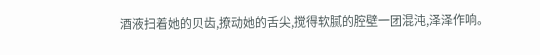酒液扫着她的贝齿,撩动她的舌尖,搅得软腻的腔壁一团混沌,泽泽作响。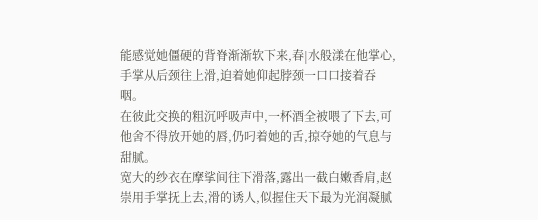能感觉她僵硬的背脊渐渐软下来,春|水般漾在他掌心,手掌从后颈往上滑,迫着她仰起脖颈一口口接着吞咽。
在彼此交换的粗沉呼吸声中,一杯酒全被喂了下去,可他舍不得放开她的唇,仍叼着她的舌,掠夺她的气息与甜腻。
宽大的纱衣在摩挲间往下滑落,露出一截白嫩香肩,赵崇用手掌抚上去,滑的诱人,似握住天下最为光润凝腻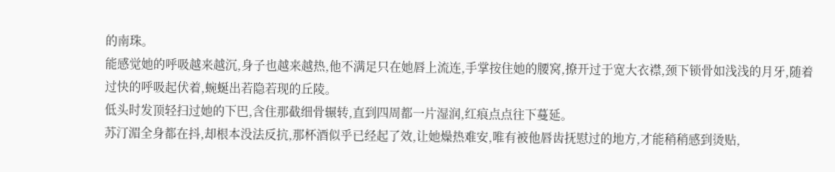的南珠。
能感觉她的呼吸越来越沉,身子也越来越热,他不满足只在她唇上流连,手掌按住她的腰窝,撩开过于宽大衣襟,颈下锁骨如浅浅的月牙,随着过快的呼吸起伏着,蜿蜒出若隐若现的丘陵。
低头时发顶轻扫过她的下巴,含住那截细骨辗转,直到四周都一片湿润,红痕点点往下蔓延。
苏汀湄全身都在抖,却根本没法反抗,那杯酒似乎已经起了效,让她燥热难安,唯有被他唇齿抚慰过的地方,才能稍稍感到烫贴,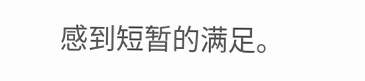感到短暂的满足。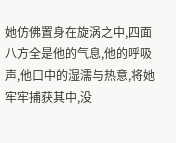她仿佛置身在旋涡之中,四面八方全是他的气息,他的呼吸声,他口中的湿濡与热意,将她牢牢捕获其中,没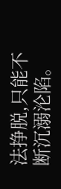法挣脱,只能不断沉溺沦陷。